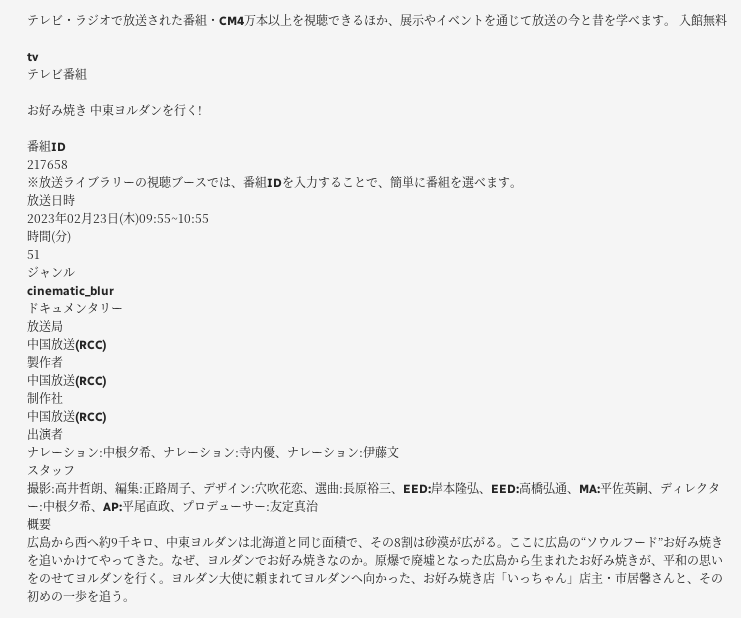テレビ・ラジオで放送された番組・CM4万本以上を視聴できるほか、展示やイベントを通じて放送の今と昔を学べます。 入館無料

tv
テレビ番組

お好み焼き 中東ヨルダンを行く!

番組ID
217658
※放送ライブラリーの視聴ブースでは、番組IDを入力することで、簡単に番組を選べます。
放送日時
2023年02月23日(木)09:55~10:55
時間(分)
51
ジャンル
cinematic_blur
ドキュメンタリー
放送局
中国放送(RCC)
製作者
中国放送(RCC)
制作社
中国放送(RCC)
出演者
ナレーション:中根夕希、ナレーション:寺内優、ナレーション:伊藤文
スタッフ
撮影:高井哲朗、編集:正路周子、デザイン:穴吹花恋、選曲:長原裕三、EED:岸本隆弘、EED:高橋弘通、MA:平佐英嗣、ディレクター:中根夕希、AP:平尾直政、プロデューサー:友定真治
概要
広島から西へ約9千キロ、中東ヨルダンは北海道と同じ面積で、その8割は砂漠が広がる。ここに広島の“ソウルフード”お好み焼きを追いかけてやってきた。なぜ、ヨルダンでお好み焼きなのか。原爆で廃墟となった広島から生まれたお好み焼きが、平和の思いをのせてヨルダンを行く。ヨルダン大使に頼まれてヨルダンへ向かった、お好み焼き店「いっちゃん」店主・市居馨さんと、その初めの一歩を追う。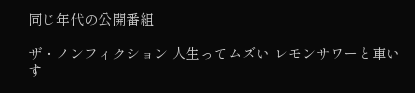同じ年代の公開番組

ザ・ノンフィクション 人生ってムズい レモンサワーと車いす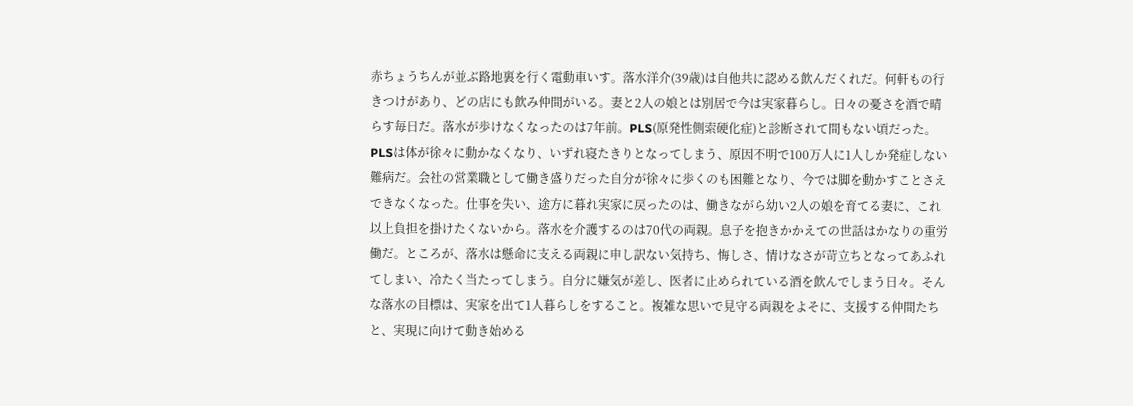赤ちょうちんが並ぶ路地裏を行く電動車いす。落水洋介(39歳)は自他共に認める飲んだくれだ。何軒もの行きつけがあり、どの店にも飲み仲間がいる。妻と2人の娘とは別居で今は実家暮らし。日々の憂さを酒で晴らす毎日だ。落水が歩けなくなったのは7年前。PLS(原発性側索硬化症)と診断されて間もない頃だった。PLSは体が徐々に動かなくなり、いずれ寝たきりとなってしまう、原因不明で100万人に1人しか発症しない難病だ。会社の営業職として働き盛りだった自分が徐々に歩くのも困難となり、今では脚を動かすことさえできなくなった。仕事を失い、途方に暮れ実家に戻ったのは、働きながら幼い2人の娘を育てる妻に、これ以上負担を掛けたくないから。落水を介護するのは70代の両親。息子を抱きかかえての世話はかなりの重労働だ。ところが、落水は懸命に支える両親に申し訳ない気持ち、悔しさ、情けなさが苛立ちとなってあふれてしまい、冷たく当たってしまう。自分に嫌気が差し、医者に止められている酒を飲んでしまう日々。そんな落水の目標は、実家を出て1人暮らしをすること。複雑な思いで見守る両親をよそに、支援する仲間たちと、実現に向けて動き始める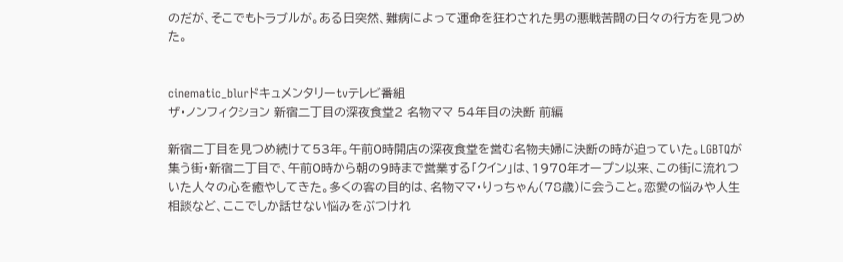のだが、そこでもトラブルが。ある日突然、難病によって運命を狂わされた男の悪戦苦闘の日々の行方を見つめた。


cinematic_blurドキュメンタリーtvテレビ番組
ザ・ノンフィクション 新宿二丁目の深夜食堂2 名物ママ 54年目の決断 前編

新宿二丁目を見つめ続けて53年。午前0時開店の深夜食堂を営む名物夫婦に決断の時が迫っていた。LGBTQが集う街・新宿二丁目で、午前0時から朝の9時まで営業する「クイン」は、1970年オープン以来、この街に流れついた人々の心を癒やしてきた。多くの客の目的は、名物ママ・りっちゃん(78歳)に会うこと。恋愛の悩みや人生相談など、ここでしか話せない悩みをぶつけれ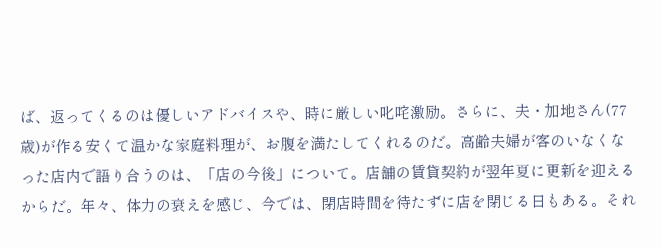ば、返ってくるのは優しいアドバイスや、時に厳しい叱咤激励。さらに、夫・加地さん(77歳)が作る安くて温かな家庭料理が、お腹を満たしてくれるのだ。高齢夫婦が客のいなくなった店内で語り合うのは、「店の今後」について。店舗の賃貸契約が翌年夏に更新を迎えるからだ。年々、体力の衰えを感じ、今では、閉店時間を待たずに店を閉じる日もある。それ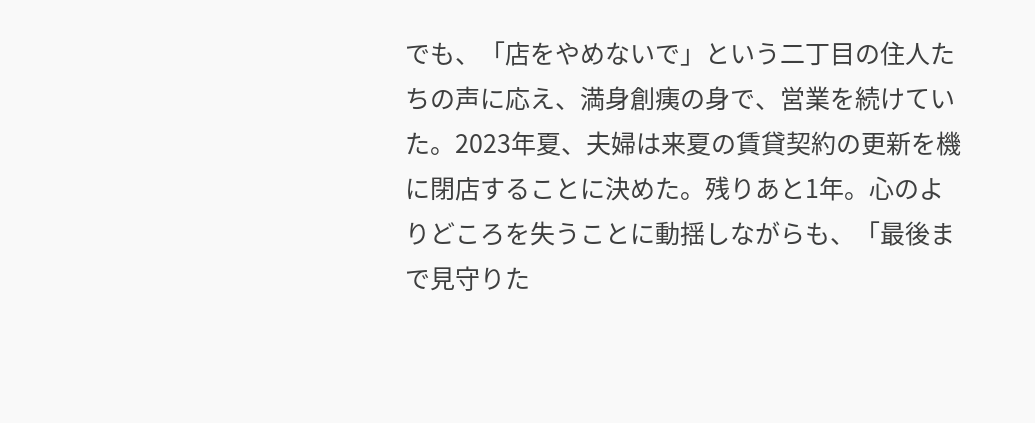でも、「店をやめないで」という二丁目の住人たちの声に応え、満身創痍の身で、営業を続けていた。2023年夏、夫婦は来夏の賃貸契約の更新を機に閉店することに決めた。残りあと1年。心のよりどころを失うことに動揺しながらも、「最後まで見守りた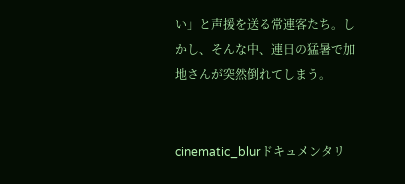い」と声援を送る常連客たち。しかし、そんな中、連日の猛暑で加地さんが突然倒れてしまう。


cinematic_blurドキュメンタリ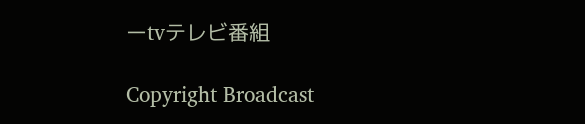ーtvテレビ番組

Copyright Broadcast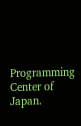Programming Center of Japan.